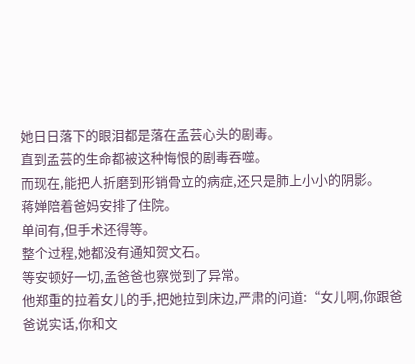她日日落下的眼泪都是落在孟芸心头的剧毒。
直到孟芸的生命都被这种悔恨的剧毒吞噬。
而现在,能把人折磨到形销骨立的病症,还只是肺上小小的阴影。
蒋婵陪着爸妈安排了住院。
单间有,但手术还得等。
整个过程,她都没有通知贺文石。
等安顿好一切,孟爸爸也察觉到了异常。
他郑重的拉着女儿的手,把她拉到床边,严肃的问道:“女儿啊,你跟爸爸说实话,你和文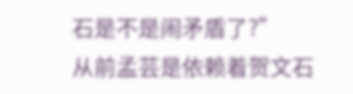石是不是闹矛盾了?”
从前孟芸是依赖着贺文石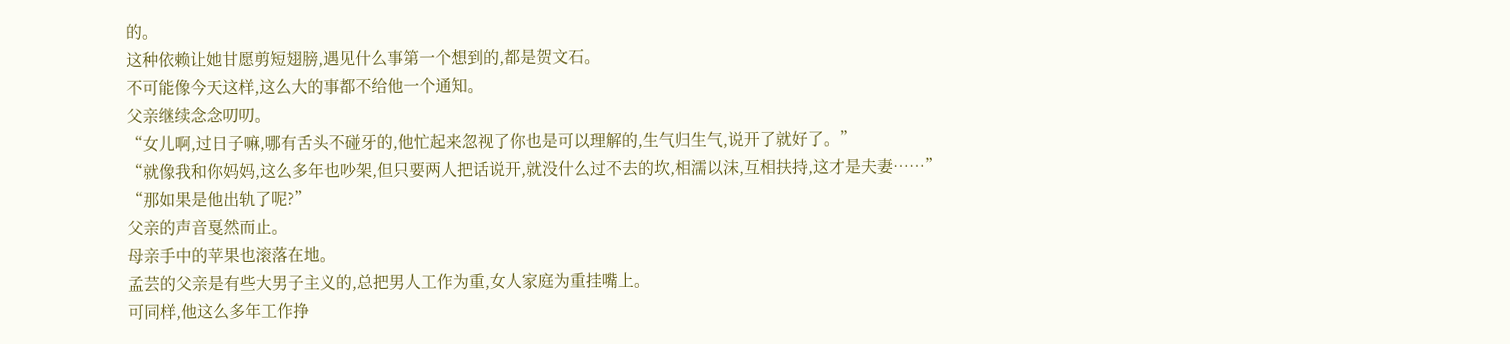的。
这种依赖让她甘愿剪短翅膀,遇见什么事第一个想到的,都是贺文石。
不可能像今天这样,这么大的事都不给他一个通知。
父亲继续念念叨叨。
“女儿啊,过日子嘛,哪有舌头不碰牙的,他忙起来忽视了你也是可以理解的,生气归生气,说开了就好了。”
“就像我和你妈妈,这么多年也吵架,但只要两人把话说开,就没什么过不去的坎,相濡以沫,互相扶持,这才是夫妻……”
“那如果是他出轨了呢?”
父亲的声音戛然而止。
母亲手中的苹果也滚落在地。
孟芸的父亲是有些大男子主义的,总把男人工作为重,女人家庭为重挂嘴上。
可同样,他这么多年工作挣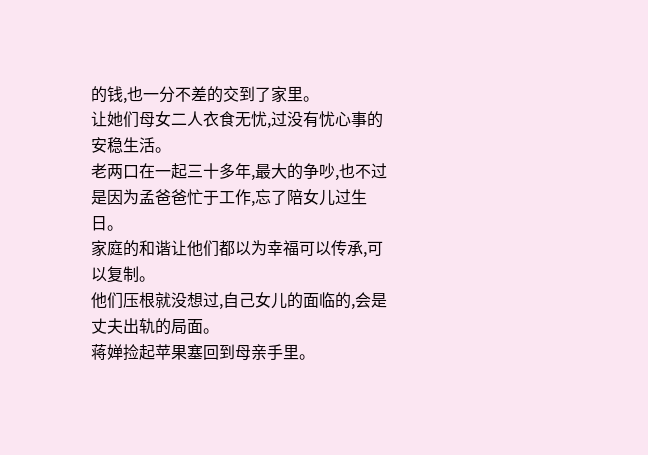的钱,也一分不差的交到了家里。
让她们母女二人衣食无忧,过没有忧心事的安稳生活。
老两口在一起三十多年,最大的争吵,也不过是因为孟爸爸忙于工作,忘了陪女儿过生日。
家庭的和谐让他们都以为幸福可以传承,可以复制。
他们压根就没想过,自己女儿的面临的,会是丈夫出轨的局面。
蒋婵捡起苹果塞回到母亲手里。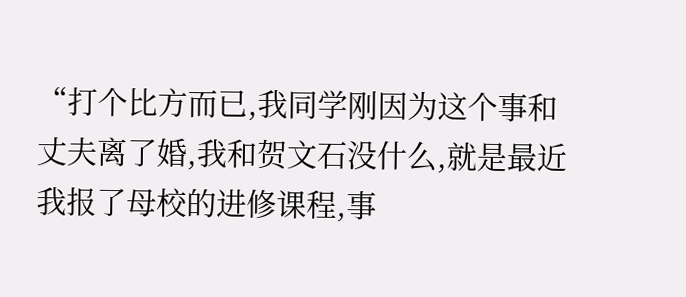“打个比方而已,我同学刚因为这个事和丈夫离了婚,我和贺文石没什么,就是最近我报了母校的进修课程,事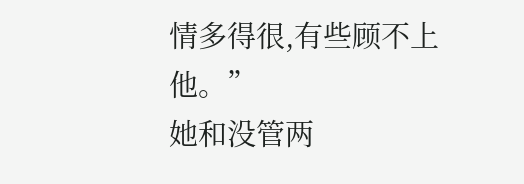情多得很,有些顾不上他。”
她和没管两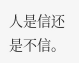人是信还是不信。